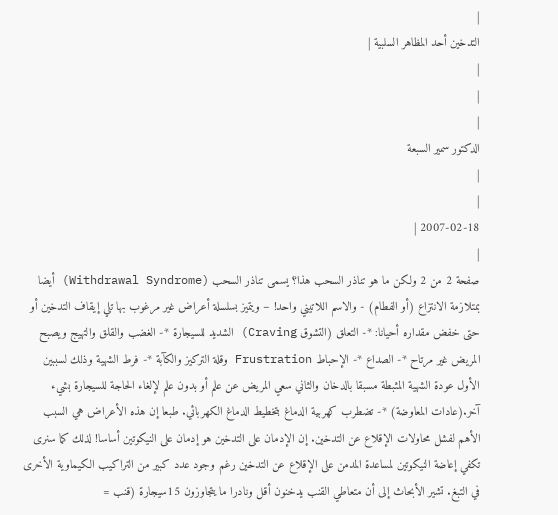|
التدخين أحد المظاهر السلبية |
|
|
|
الدكتور سمير السبعة
|
|
2007-02-18 |
|
صفحة 2 من 2 ولكن ما هو تناذر السحب هذا؟ يسمى تناذر السحب (Withdrawal Syndrome) أيضا بمتلازمة الانتزاع (أو الفطام) - والاسم اللاتيني واحد! – ويتميز بسلسلة أعراض غير مرغوب بها تلي إيقاف التدخين أو حتى خفض مقداره أحيانا: *- التعلق (التشوق Craving) الشديد للسيجارة *- الغضب والقلق والتهيج ويصبح المريض غير مرتاح *- الصداع *- الإحباط Frustration وقلة التركيز والكآبة *- فرط الشهية وذلك لسببين الأول عودة الشهية المثبطة مسبقا بالدخان والثاني سعي المريض عن علم أو بدون علم لإلغاء الحاجة للسيجارة بشيء آخر.(عادات المعاوضة) *- تضطرب كهربية الدماغ بتخطيط الدماغ الكهربائي. طبعا إن هذه الأعراض هي السبب الأهم لفشل محاولات الإقلاع عن التدخين. إن الإدمان على التدخين هو إدمان على النيكوتين أساسا! لذلك كما سنرى تكفي إعاضة النيكوتين لمساعدة المدمن على الإقلاع عن التدخين رغم وجود عدد كبير من التراكيب الكيماوية الأخرى في التبغ. تشير الأبحاث إلى أن متعاطي القنب يدخنون أقل ونادرا ما يتجاوزون 15سيجارة (قنب =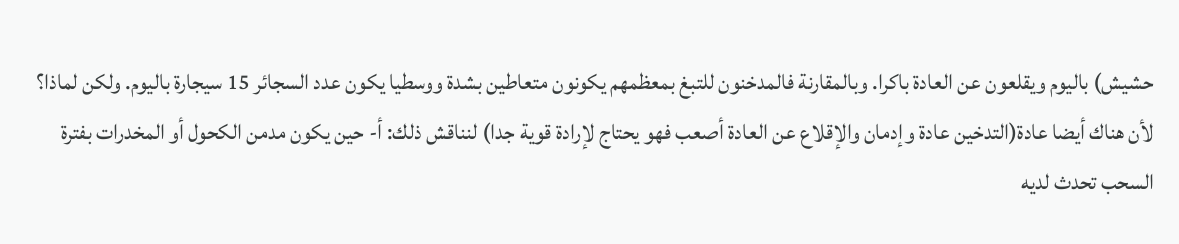حشيش) باليوم ويقلعون عن العادة باكرا. وبالمقارنة فالمدخنون للتبغ بمعظمهم يكونون متعاطين بشدة ووسطيا يكون عدد السجائر 15 سيجارة باليوم. ولكن لماذا؟ لأن هناك أيضا عادة(التدخين عادة وإدمان والإقلاع عن العادة أصعب فهو يحتاج لإرادة قوية جدا) لنناقش ذلك: أ- حين يكون مدمن الكحول أو المخدرات بفترة السحب تحدث لديه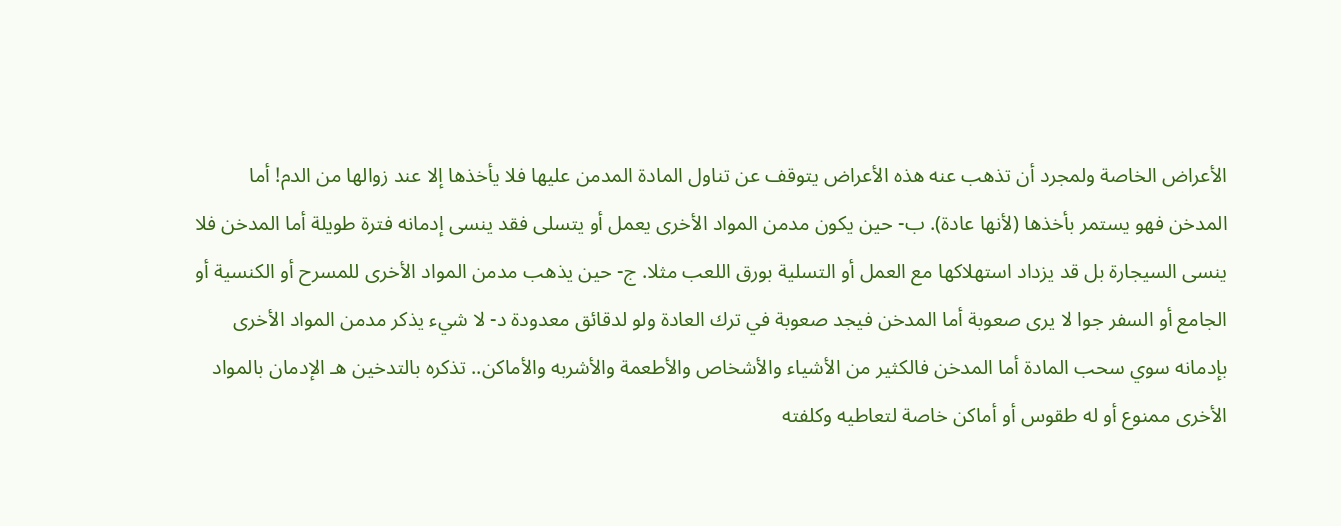الأعراض الخاصة ولمجرد أن تذهب عنه هذه الأعراض يتوقف عن تناول المادة المدمن عليها فلا يأخذها إلا عند زوالها من الدم! أما المدخن فهو يستمر بأخذها (لأنها عادة). ب- حين يكون مدمن المواد الأخرى يعمل أو يتسلى فقد ينسى إدمانه فترة طويلة أما المدخن فلا ينسى السيجارة بل قد يزداد استهلاكها مع العمل أو التسلية بورق اللعب مثلا. ج- حين يذهب مدمن المواد الأخرى للمسرح أو الكنسية أو الجامع أو السفر جوا لا يرى صعوبة أما المدخن فيجد صعوبة في ترك العادة ولو لدقائق معدودة د- لا شيء يذكر مدمن المواد الأخرى بإدمانه سوي سحب المادة أما المدخن فالكثير من الأشياء والأشخاص والأطعمة والأشربه والأماكن.. تذكره بالتدخين هـ الإدمان بالمواد الأخرى ممنوع أو له طقوس أو أماكن خاصة لتعاطيه وكلفته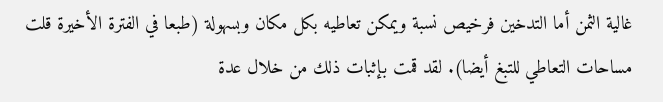غالية الثمن أما التدخين فرخيص نسبة ويمكن تعاطيه بكل مكان وبسهولة (طبعا في الفترة الأخيرة قلت مساحات التعاطي للتبغ أيضا). لقد قمت بإثبات ذلك من خلال عدة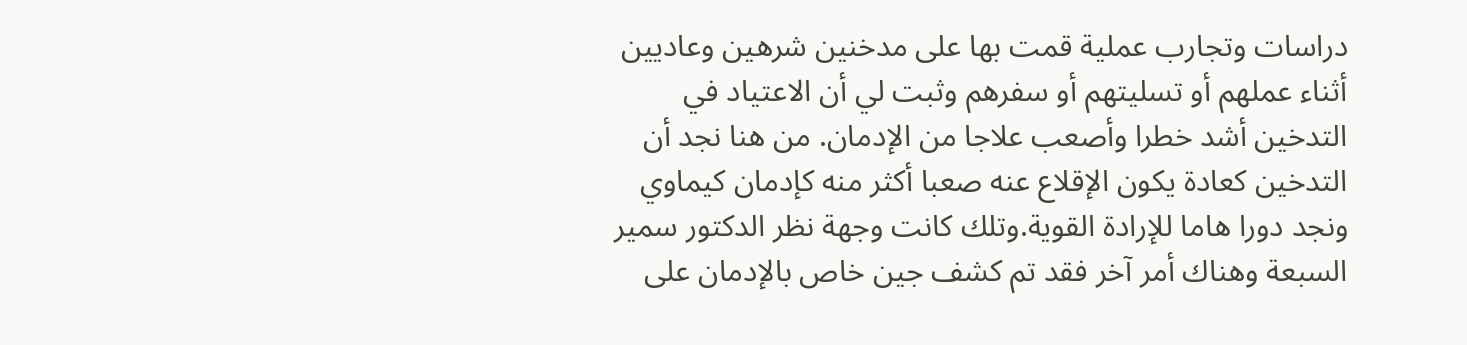دراسات وتجارب عملية قمت بها على مدخنين شرهين وعاديين أثناء عملهم أو تسليتهم أو سفرهم وثبت لي أن الاعتياد في التدخين أشد خطرا وأصعب علاجا من الإدمان. من هنا نجد أن التدخين كعادة يكون الإقلاع عنه صعبا أكثر منه كإدمان كيماوي ونجد دورا هاما للإرادة القوية.وتلك كانت وجهة نظر الدكتور سمير السبعة وهناك أمر آخر فقد تم كشف جين خاص بالإدمان على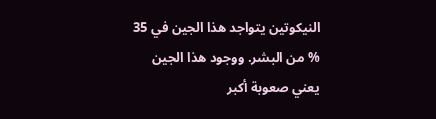النيكوتين يتواجد هذا الجين في 35 % من البشر. ووجود هذا الجين يعني صعوبة أكبر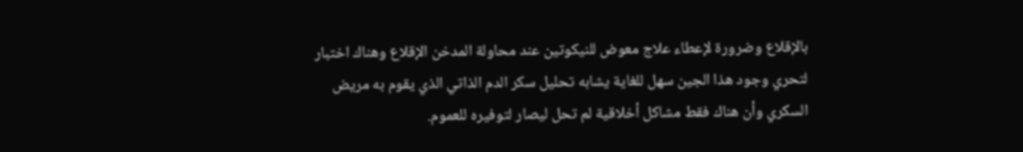بالإقلاع وضرورة لإعطاء علاج معوض للنيكوتين عند محاولة المدخن الإقلاع وهناك اختبار لتحري وجود هذا الجين سهل للغاية يشابه تحليل سكر الدم الذاتي الذي يقوم به مريض السكري وأن هناك فقط مشاكل أخلاقية لم تحل ليصار لتوفيره للعموم.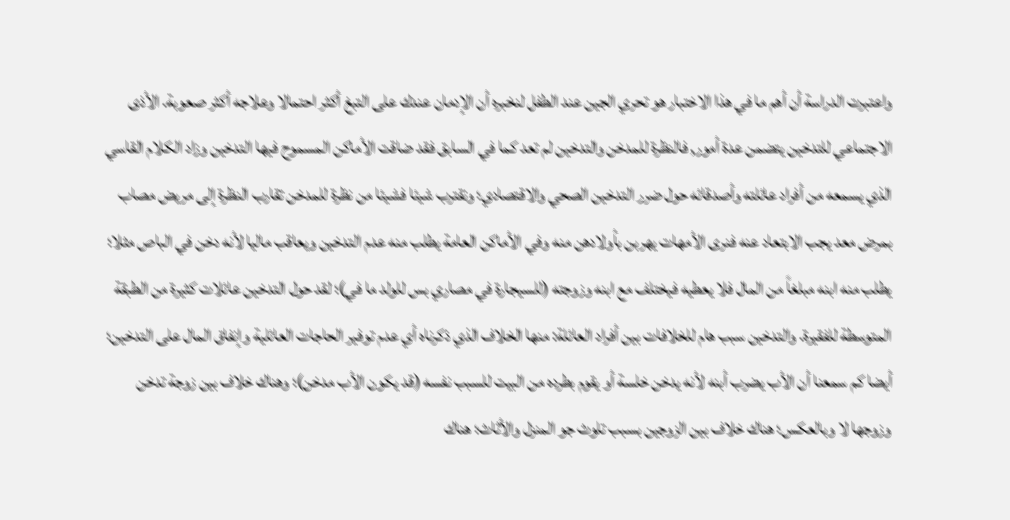واعتبرت الدراسة أن أهم ما في هذا الاختبار هو تحري الجين عند الطفل لنخبره أن الإدمان عندك على التبغ أكثر احتمالا وعلاجه أكثر صعوبة. الأذى الاجتماعي للتدخين يتضمن عدة أمور, فالنظرة للمدخن والتدخين لم تعد كما في السابق فقد ضاقت الأماكن المسموح فيها التدخين وزاد الكلام القاسي الذي يسمعه من أفراد عائلته وأصدقائه حول ضرر التدخين الصحي والاقتصادي؛ ونقترب شيئا فشيئا من نظرة للمدخن تقارب النظرة إلى مريض مصاب بمرض معد يجب الابتعاد عنه فنرى الأمهات يهربن بأولادهن منه وفي الأماكن العامة يطلب منه عدم التدخين ويعاقب ماليا لأنه دخن في الباص مثلا؛ يطلب منه ابنه مبلغاً من المال فلا يعطيه فيختلف مع ابنه وزوجته (للسيجارة في مصاري بس للولد ما في)؛ لقد حول التدخين عائلات كثيرة من الطبقة المتوسطة للفقيرة. والتدخين سبب هام للخلافات بين أفراد العائلة: منها الخلاف الذي ذكرناه أي عدم توفير الحاجات العائلية وإنفاق المال على التدخين؛ أيضا كم سمعنا أن الأب يضرب أبنه لأنه يدخن خلسة أو يقوم بطرده من البيت للسبب نفسه (قد يكون الأب مدخن)؛ وهناك خلاف بين زوجة تدخن وزوجها لا وبالعكس؛ هناك خلاف بين الزوجين بسبب تلوث جو المنزل والأثاث؛ هناك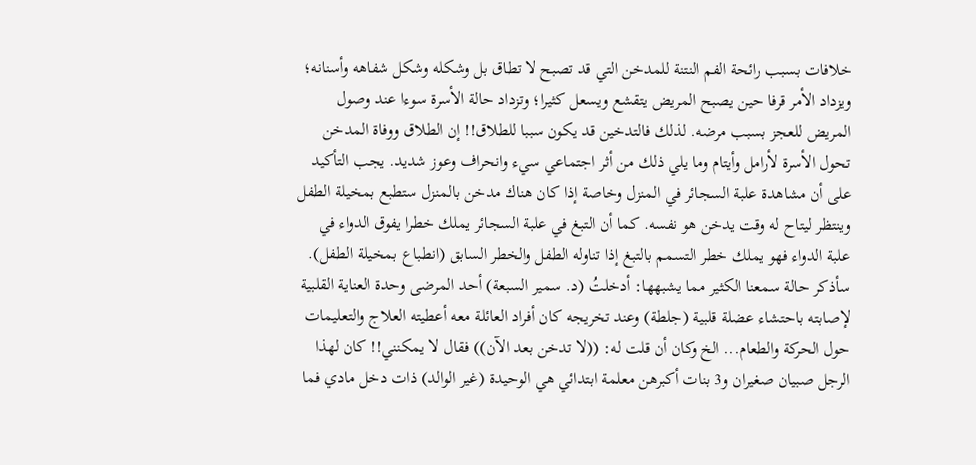خلافات بسبب رائحة الفم النتنة للمدخن التي قد تصبح لا تطاق بل وشكله وشكل شفاهه وأسنانه؛ ويزداد الأمر قرفا حين يصبح المريض يتقشع ويسعل كثيرا؛ وتزداد حالة الأسرة سوءا عند وصول المريض للعجز بسبب مرضه. لذلك فالتدخين قد يكون سببا للطلاق!! إن الطلاق ووفاة المدخن تحول الأسرة لأرامل وأيتام وما يلي ذلك من أثر اجتماعي سيء وانحراف وعوز شديد. يجب التأكيد على أن مشاهدة علبة السجائر في المنزل وخاصة إذا كان هناك مدخن بالمنزل ستطبع بمخيلة الطفل وينتظر ليتاح له وقت يدخن هو نفسه. كما أن التبغ في علبة السجائر يملك خطرا يفوق الدواء في علبة الدواء فهو يملك خطر التسمم بالتبغ إذا تناوله الطفل والخطر السابق (انطباع بمخيلة الطفل). سأذكر حالة سمعنا الكثير مما يشبهها: أدخلتُ (د. سمير السبعة) أحد المرضى وحدة العناية القلبية لإصابته باحتشاء عضلة قلبية (جلطة) وعند تخريجه كان أفراد العائلة معه أعطيته العلاج والتعليمات حول الحركة والطعام... الخ وكان أن قلت له: ((لا تدخن بعد الآن)) فقال لا يمكنني!! كان لهذا الرجل صبيان صغيران و3 بنات أكبرهن معلمة ابتدائي هي الوحيدة (غير الوالد) ذات دخل مادي فما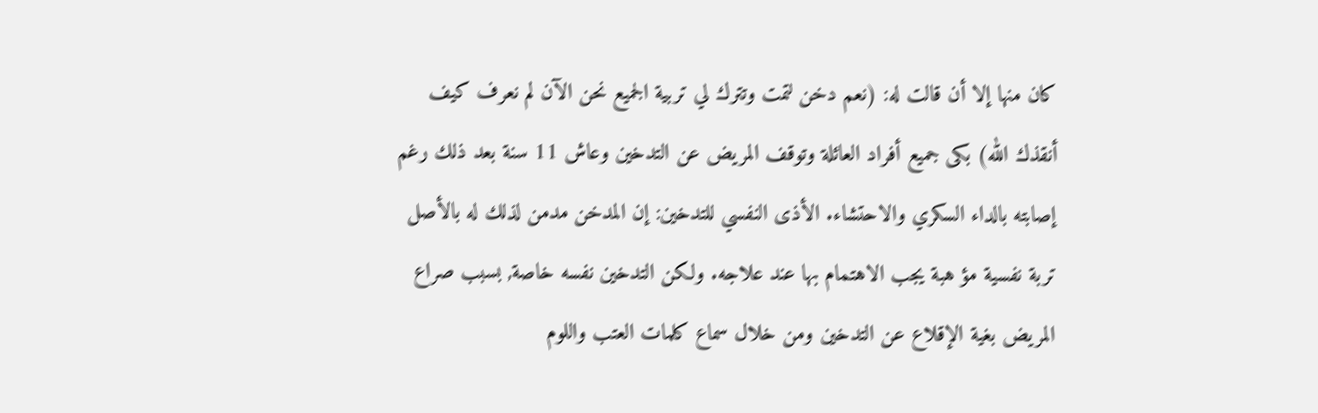كان منها إلا أن قالت له: (نعم دخن لتمت وتترك لي تربية الجميع نحن الآن لم نعرف كيف أنقذك الله) بكى جميع أفراد العائلة وتوقف المريض عن التدخين وعاش 11 سنة بعد ذلك رغم إصابته بالداء السكري والاحتشاء. الأذى النفسي للتدخين: إن المدخن مدمن لذلك له بالأصل تربة نفسية مؤ هبة يجب الاهتمام بها عند علاجه. ولكن التدخين نفسه خاصة, بسبب صراع المريض بغية الإقلاع عن التدخين ومن خلال سماع كلمات العتب واللوم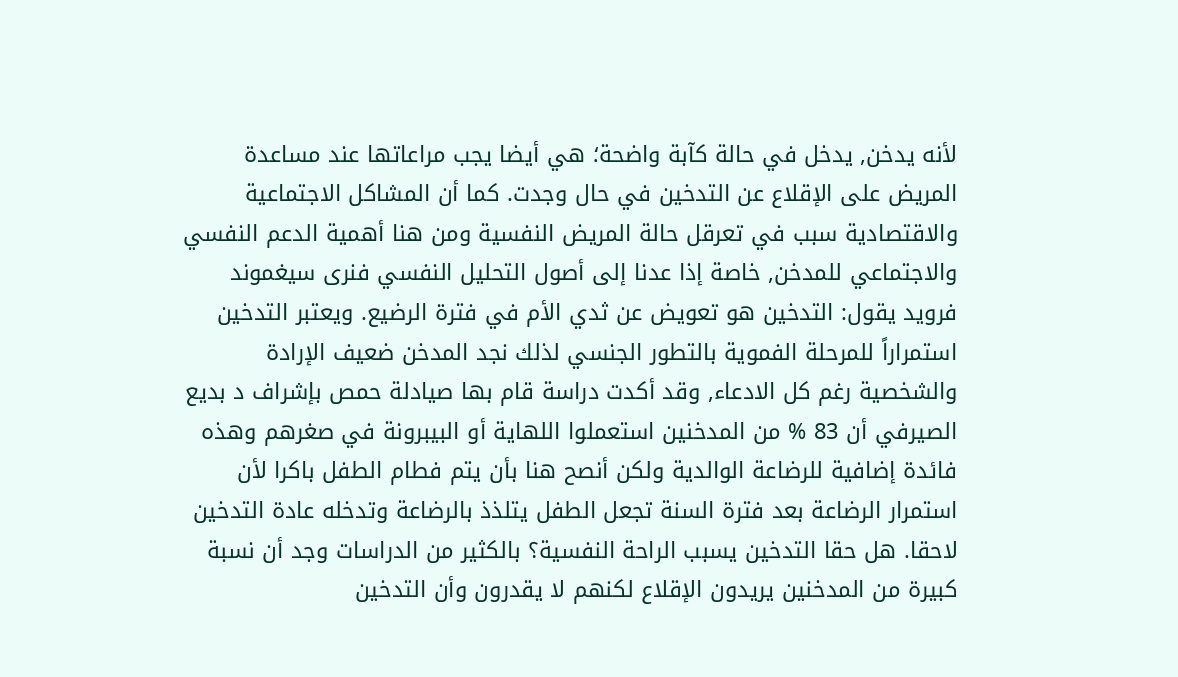لأنه يدخن, يدخل في حالة كآبة واضحة؛ هي أيضا يجب مراعاتها عند مساعدة المريض على الإقلاع عن التدخين في حال وجدت. كما أن المشاكل الاجتماعية والاقتصادية سبب في تعرقل حالة المريض النفسية ومن هنا أهمية الدعم النفسي والاجتماعي للمدخن, خاصة إذا عدنا إلى أصول التحليل النفسي فنرى سيغموند فرويد يقول: التدخين هو تعويض عن ثدي الأم في فترة الرضيع. ويعتبر التدخين استمراراً للمرحلة الفموية بالتطور الجنسي لذلك نجد المدخن ضعيف الإرادة والشخصية رغم كل الادعاء, وقد أكدت دراسة قام بها صيادلة حمص بإشراف د بديع الصيرفي أن 83 % من المدخنين استعملوا اللهاية أو البيبرونة في صغرهم وهذه فائدة إضافية للرضاعة الوالدية ولكن أنصح هنا بأن يتم فطام الطفل باكرا لأن استمرار الرضاعة بعد فترة السنة تجعل الطفل يتلذذ بالرضاعة وتدخله عادة التدخين لاحقا. هل حقا التدخين يسبب الراحة النفسية؟ بالكثير من الدراسات وجد أن نسبة كبيرة من المدخنين يريدون الإقلاع لكنهم لا يقدرون وأن التدخين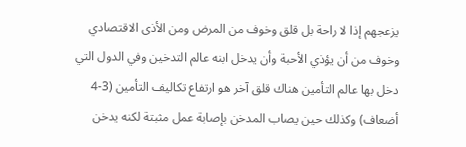يزعجهم إذا لا راحة بل قلق وخوف من المرض ومن الأذى الاقتصادي وخوف من أن يؤذي الأحبة وأن يدخل ابنه عالم التدخين وفي الدول التي دخل بها عالم التأمين هناك قلق آخر هو ارتفاع تكاليف التأمين (3-4 أضعاف) وكذلك حين يصاب المدخن بإصابة عمل مثبتة لكنه يدخن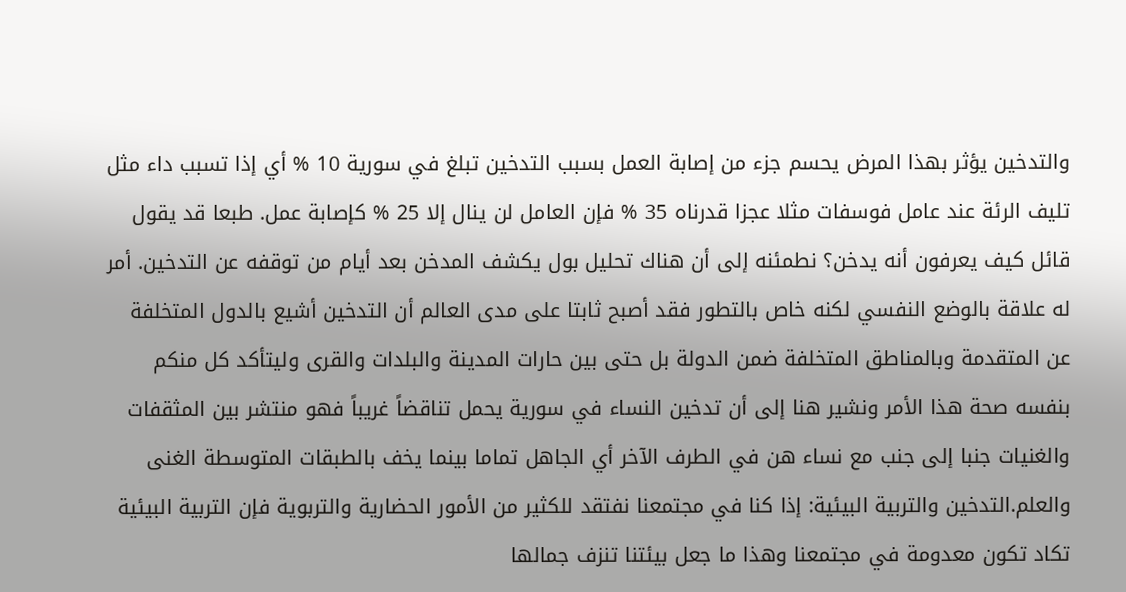والتدخين يؤثر بهذا المرض يحسم جزء من إصابة العمل بسبب التدخين تبلغ في سورية 10 % أي إذا تسبب داء مثل تليف الرئة عند عامل فوسفات مثلا عجزا قدرناه 35 % فإن العامل لن ينال إلا 25 % كإصابة عمل. طبعا قد يقول قائل كيف يعرفون أنه يدخن؟ نطمئنه إلى أن هناك تحليل بول يكشف المدخن بعد أيام من توقفه عن التدخين. أمر له علاقة بالوضع النفسي لكنه خاص بالتطور فقد أصبح ثابتا على مدى العالم أن التدخين أشيع بالدول المتخلفة عن المتقدمة وبالمناطق المتخلفة ضمن الدولة بل حتى بين حارات المدينة والبلدات والقرى وليتأكد كل منكم بنفسه صحة هذا الأمر ونشير هنا إلى أن تدخين النساء في سورية يحمل تناقضاً غريباً فهو منتشر بين المثقفات والغنيات جنبا إلى جنب مع نساء هن في الطرف الآخر أي الجاهل تماما بينما يخف بالطبقات المتوسطة الغنى والعلم.التدخين والتربية البيئية: إذا كنا في مجتمعنا نفتقد للكثير من الأمور الحضارية والتربوية فإن التربية البيئية تكاد تكون معدومة في مجتمعنا وهذا ما جعل بيئتنا تنزف جمالها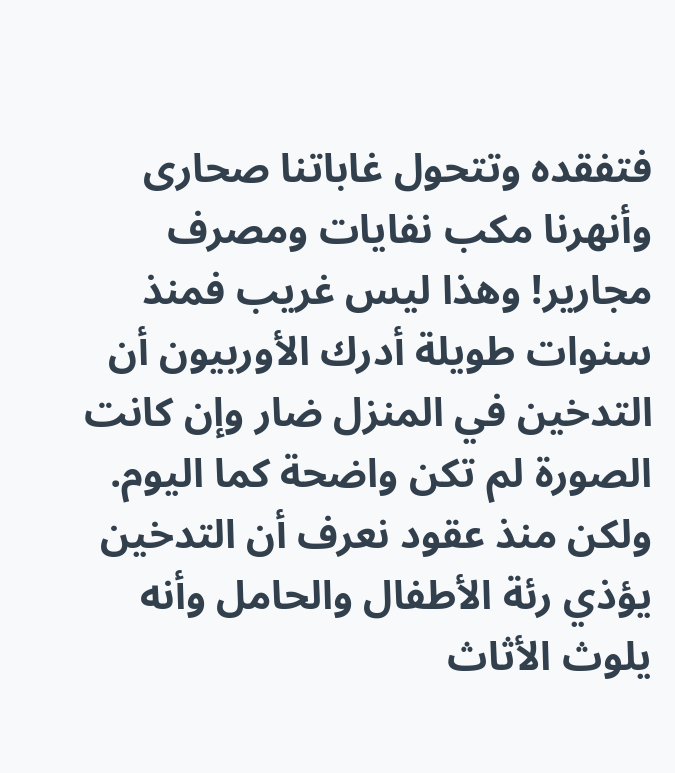فتفقده وتتحول غاباتنا صحارى وأنهرنا مكب نفايات ومصرف مجارير! وهذا ليس غريب فمنذ سنوات طويلة أدرك الأوربيون أن التدخين في المنزل ضار وإن كانت الصورة لم تكن واضحة كما اليوم. ولكن منذ عقود نعرف أن التدخين يؤذي رئة الأطفال والحامل وأنه يلوث الأثاث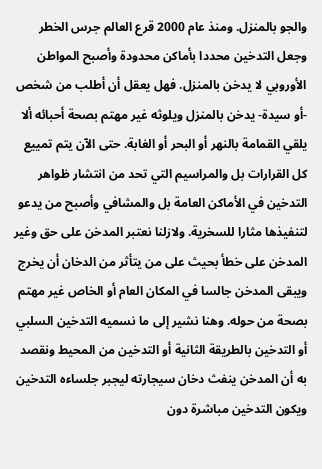والجو بالمنزل. ومنذ عام 2000 قرع العالم جرس الخطر وجعل التدخين محددا بأماكن محدودة وأصبح المواطن الأوروبي لا يدخن بالمنزل. فهل يعقل أن أطلب من شخص -أو سيدة- يدخن بالمنزل ويلوثه غير مهتم بصحة أحبائه ألا يلقي القمامة بالنهر أو البحر أو الغابة. حتى الآن يتم تمييع كل القرارات بل والمراسيم التي تحد من انتشار ظواهر التدخين في الأماكن العامة بل والمشافي وأصبح من يدعو لتنفيذها مثارا للسخرية. ولازلنا نعتبر المدخن على حق وغير المدخن على خطأ بحيث على من يتأثر من الدخان أن يخرج ويبقى المدخن جالسا في المكان العام أو الخاص غير مهتم بصحة من حوله. وهنا نشير إلى ما نسميه التدخين السلبي أو التدخين بالطريقة الثانية أو التدخين من المحيط ونقصد به أن المدخن ينفث دخان سيجارته ليجبر جلساءه التدخين ويكون التدخين مباشرة دون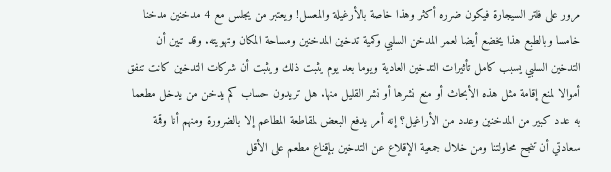مرور على فلتر السيجارة فيكون ضرره أكثر وهذا خاصة بالأرغيلة والمعسل! ويعتبر من يجلس مع 4 مدخنين مدخنا خامسا وبالطبع هذا يخضع أيضا لعمر المدخن السلبي وكمية تدخين المدخنين ومساحة المكان وتهويته. وقد تبين أن التدخين السلبي يسبب كامل تأثيرات التدخين العادية ويوما بعد يوم يثبت ذلك ويثبت أن شركات التدخين كانت تنفق أموالا لمنع إقامة مثل هذه الأبحاث أو منع نشرها أو نشر القليل منها. هل تريدون حساب كم يدخن من يدخل مطعما به عدد كبير من المدخنين وعدد من الأراغيل؟ إنه أمر يدفع البعض لمقاطعة المطاعم إلا بالضرورة ومنهم أنا وقمة سعادتي أن تنجح محاولتنا ومن خلال جمعية الإقلاع عن التدخين بإقناع مطعم على الأقل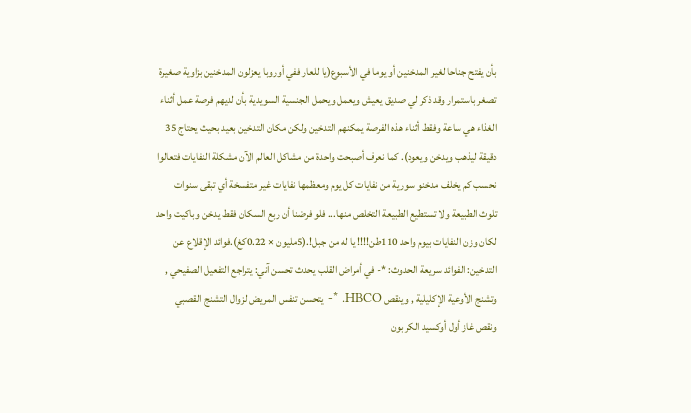بأن يفتح جناحا لغير المدخنين أو يوما في الأسبوع(يا للعار ففي أوروبا يعزلون المدخنين بزاوية صغيرة تصغر باستمرار وقد ذكر لي صديق يعيش ويعمل ويحمل الجنسية السويدية بأن لديهم فرصة عمل أثناء الغذاء هي ساعة وفقط أثناء هذه الفرصة يمكنهم التدخين ولكن مكان التدخين بعيد بحيث يحتاج 35 دقيقة ليذهب ويدخن ويعود). كما نعرف أصبحت واحدة من مشاكل العالم الآن مشكلة النفايات فتعالوا نحسب كم يخلف مدخنو سورية من نفايات كل يوم ومعظمها نفايات غير متفسخة أي تبقى سنوات تلوث الطبيعة ولا تستطيع الطبيعة التخلص منها... فلو فرضنا أن ربع السكان فقط يدخن وباكيت واحد لكان وزن النفايات بيوم واحد 110طن!!!! يا له من جبل!.(5مليون × 0.22كغ).فوائد الإقلاع عن التدخين: الفوائد سريعة الحدوث: *- في أمراض القلب يحدث تحسن آني: يتراجع التفعيل الصفيحي , وتشنج الأوعية الإكليلية , وينقص HBCO. *- يتحسن تنفس المريض لزوال التشنج القصبي ونقص غاز أول أوكسيد الكربون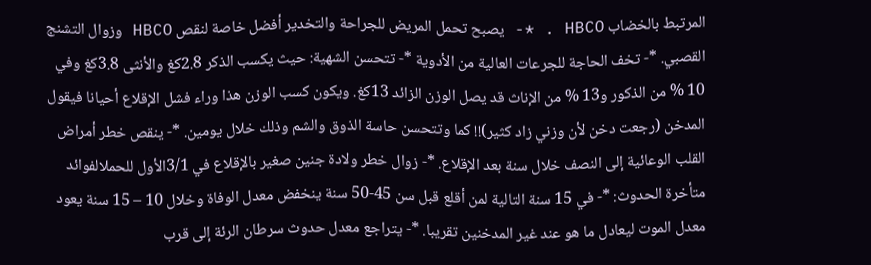المرتبط بالخضاب HBCO . *- يصبح تحمل المريض للجراحة والتخدير أفضل خاصة لنقص HBCO وزوال التشنج القصبي. *- تخف الحاجة للجرعات العالية من الأدوية *- تتحسن الشهية: حيث يكسب الذكر 2.8كغ والأنثى 3.8كغ وفي 10 % من الذكور و13 % من الإناث قد يصل الوزن الزائد 13كغ. ويكون كسب الوزن هذا وراء فشل الإقلاع أحيانا فيقول المدخن (رجعت دخن لأن وزني زاد كثير)!! كما وتتحسن حاسة الذوق والشم وذلك خلال يومين. *- ينقص خطر أمراض القلب الوعائية إلى النصف خلال سنة بعد الإقلاع. *- زوال خطر ولادة جنين صغير بالإقلاع في 3/1الأول للحملالفوائد متأخرة الحدوث: *- في 15 سنة التالية لمن أقلع قبل سن 45-50 سنة ينخفض معدل الوفاة وخلال 10 – 15 سنة يعود معدل الموت ليعادل ما هو عند غير المدخنين تقريبا. *- يتراجع معدل حدوث سرطان الرئة إلى قرب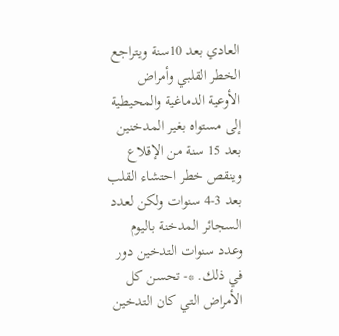العادي بعد 10سنة ويتراجع الخطر القلبي وأمراض الأوعية الدماغية والمحيطية إلى مستواه بغير المدخنين بعد 15 سنة من الإقلاع وينقص خطر احتشاء القلب بعد 3-4 سنوات ولكن لعدد السجائر المدخنة باليوم وعدد سنوات التدخين دور في ذلك. *- تحسن كل الأمراض التي كان التدخين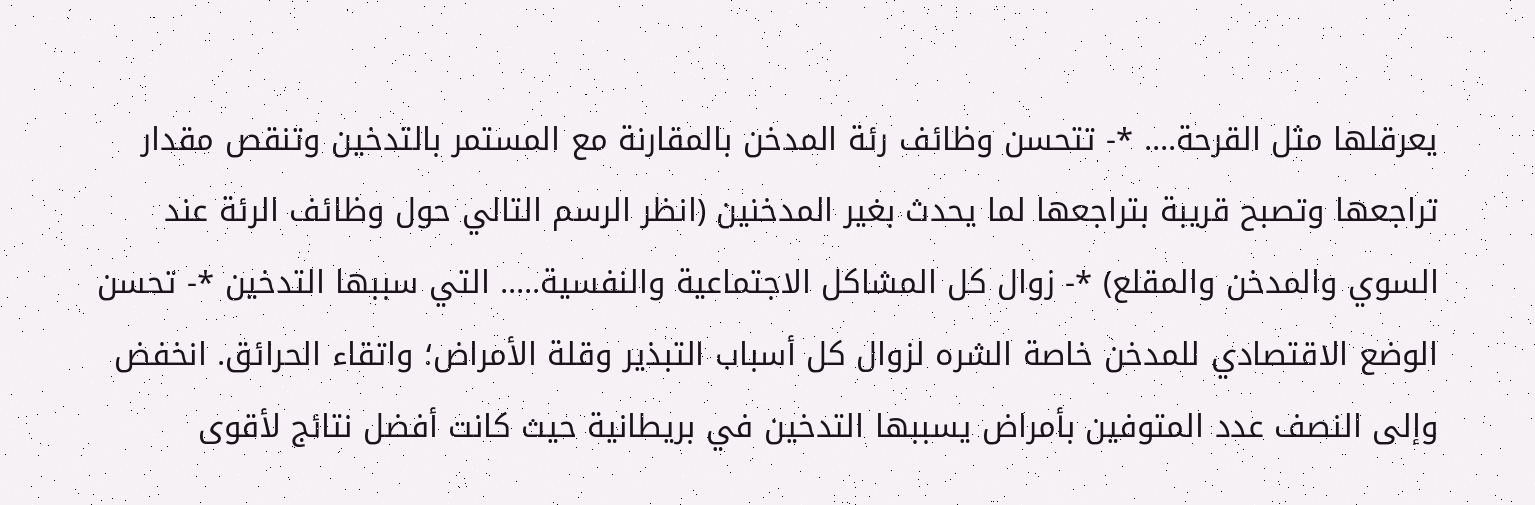يعرقلها مثل القرحة.... *- تتحسن وظائف رئة المدخن بالمقارنة مع المستمر بالتدخين وتنقص مقدار تراجعها وتصبح قريبة بتراجعها لما يحدث بغير المدخنين (انظر الرسم التالي حول وظائف الرئة عند السوي والمدخن والمقلع) *- زوال كل المشاكل الاجتماعية والنفسية..... التي سببها التدخين *- تحسن الوضع الاقتصادي للمدخن خاصة الشره لزوال كل أسباب التبذير وقلة الأمراض؛ واتقاء الحرائق. انخفض وإلى النصف عدد المتوفين بأمراض يسببها التدخين في بريطانية حيث كانت أفضل نتائج لأقوى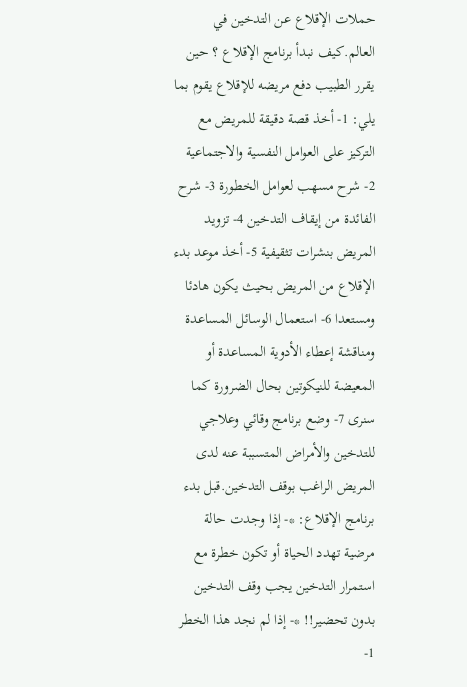حملات الإقلاع عن التدخين في العالم.كيف نبدأ برنامج الإقلاع ؟ حين يقرر الطبيب دفع مريضه للإقلاع يقوم بما يلي: 1- أخذ قصة دقيقة للمريض مع التركيز على العوامل النفسية والاجتماعية 2- شرح مسهب لعوامل الخطورة 3- شرح الفائدة من إيقاف التدخين 4- تزويد المريض بنشرات تثقيفية 5- أخذ موعد بدء الإقلاع من المريض بحيث يكون هادئا ومستعدا 6- استعمال الوسائل المساعدة ومناقشة إعطاء الأدوية المساعدة أو المعيضة للنيكوتين بحال الضرورة كما سنرى 7- وضع برنامج وقائي وعلاجي للتدخين والأمراض المتسببة عنه لدى المريض الراغب بوقف التدخين.قبل بدء برنامج الإقلاع: *- إذا وجدت حالة مرضية تهدد الحياة أو تكون خطرة مع استمرار التدخين يجب وقف التدخين بدون تحضير!! *- إذا لم نجد هذا الخطر 1-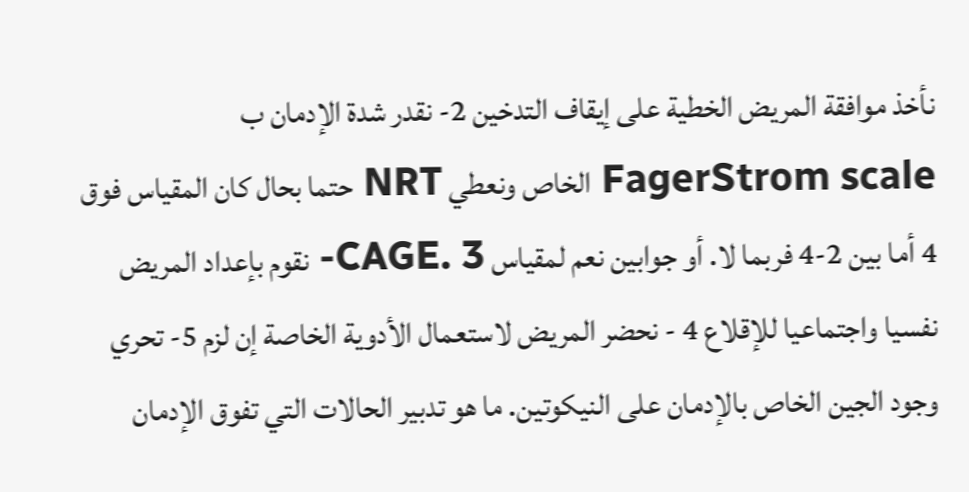نأخذ موافقة المريض الخطية على إيقاف التدخين 2- نقدر شدة الإدمان ب FagerStrom scale الخاص ونعطي NRT حتما بحال كان المقياس فوق 4 أما بين 2-4 فربما لا. أو جوابين نعم لمقياس CAGE. 3- نقوم بإعداد المريض نفسيا واجتماعيا للإقلاع 4 - نحضر المريض لاستعمال الأدوية الخاصة إن لزم 5- تحري وجود الجين الخاص بالإدمان على النيكوتين. ما هو تدبير الحالات التي تفوق الإدمان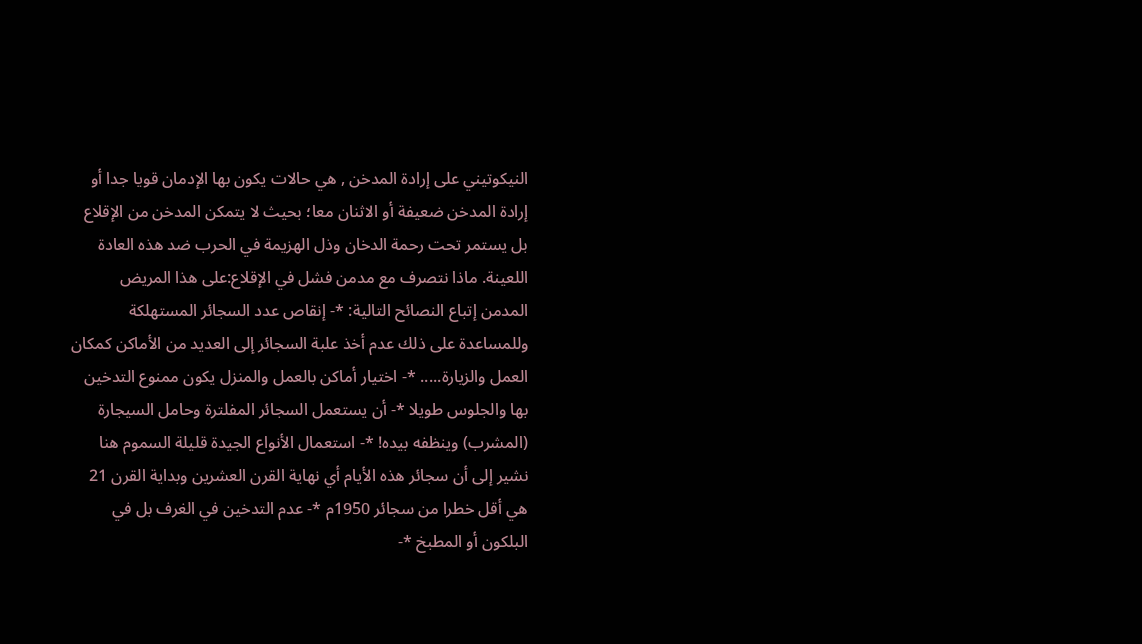النيكوتيني على إرادة المدخن , هي حالات يكون بها الإدمان قويا جدا أو إرادة المدخن ضعيفة أو الاثنان معا؛ بحيث لا يتمكن المدخن من الإقلاع بل يستمر تحت رحمة الدخان وذل الهزيمة في الحرب ضد هذه العادة اللعينة. ماذا نتصرف مع مدمن فشل في الإقلاع:على هذا المريض المدمن إتباع النصائح التالية: *- إنقاص عدد السجائر المستهلكة وللمساعدة على ذلك عدم أخذ علبة السجائر إلى العديد من الأماكن كمكان العمل والزيارة..... *- اختيار أماكن بالعمل والمنزل يكون ممنوع التدخين بها والجلوس طويلا *- أن يستعمل السجائر المفلترة وحامل السيجارة (المشرب) وينظفه بيده! *- استعمال الأنواع الجيدة قليلة السموم هنا نشير إلى أن سجائر هذه الأيام أي نهاية القرن العشرين وبداية القرن 21 هي أقل خطرا من سجائر 1950م *- عدم التدخين في الغرف بل في البلكون أو المطبخ *-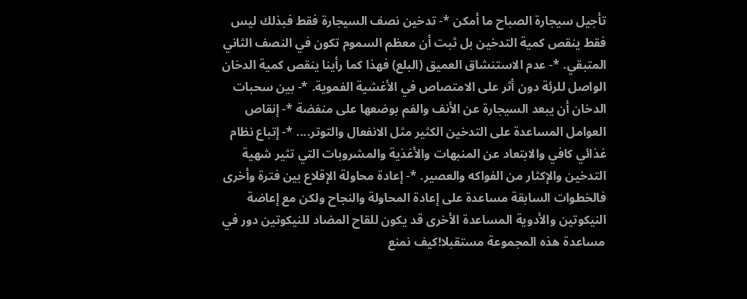تأجيل سيجارة الصباح ما أمكن *- تدخين نصف السيجارة فقط فبذلك ليس فقط ينقص كمية التدخين بل ثبت أن معظم السموم تكون في النصف الثاني المتبقي. *- عدم الاستنشاق العميق (البلع) فهذا كما رأينا ينقص كمية الدخان الواصل للرئة دون أثر على الامتصاص في الأغشية الفموية. *- بين سحبات الدخان أن يبعد السيجارة عن الأنف والفم بوضعها على منفضة *- إنقاص العوامل المساعدة على التدخين الكثير مثل الانفعال والتوتر.... *- إتباع نظام غذائي كافي والابتعاد عن المنبهات والأغذية والمشروبات التي تثير شهية التدخين والإكثار من الفواكه والعصير. *- إعادة محاولة الإقلاع بين فترة وأخرى فالخطوات السابقة مساعدة على إعادة المحاولة والنجاح ولكن مع إعاضة النيكوتين والأدوية المساعدة الأخرى قد يكون للقاح المضاد للنيكوتين دور في مساعدة هذه المجموعة مستقبلا!كيف نمنع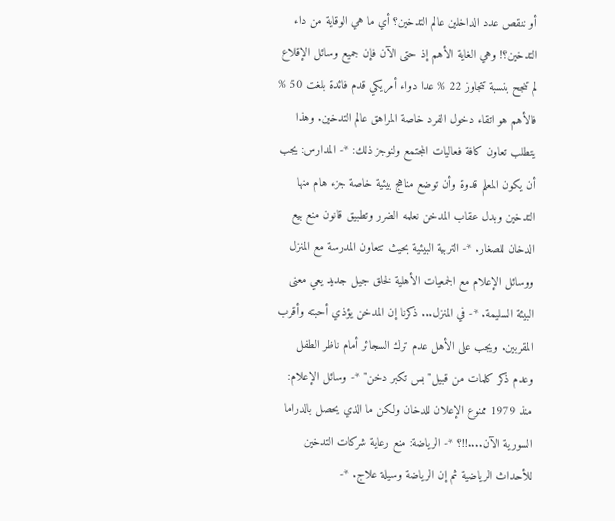أو ننقص عدد الداخلين عالم التدخين؟ أي ما هي الوقاية من داء التدخين؟! وهي الغاية الأهم إذ حتى الآن فإن جميع وسائل الإقلاع لم تنجح بنسبة تتجاوز 22 % عدا دواء أمريكي قدم فائدة بلغت 50 % فالأهم هو اتقاء دخول الفرد خاصة المراهق عالم التدخين. وهذا يتطلب تعاون كافة فعاليات المجتمع ولنوجز ذلك: *- المدارس: يجب أن يكون المعلم قدوة وأن توضع مناهج بيئية خاصة جزء هام منها التدخين وبدل عقاب المدخن نعلمه الضرر وتطبيق قانون منع بيع الدخان للصغار. *- التربية البيئية بحيث تتعاون المدرسة مع المنزل ووسائل الإعلام مع الجمعيات الأهلية لخلق جيل جديد يعي معنى البيئة السليمة. *- في المنزل... ذكرنا إن المدخن يؤذي أحبته وأقرب المقربين. ويجب على الأهل عدم ترك السجائر أمام ناظر الطفل وعدم ذكر كلمات من قبيل" بس تكبر دخن" *- وسائل الإعلام: منذ 1979 ممنوع الإعلان للدخان ولكن ما الذي يحصل بالدراما السورية الآن....!!؟ *- الرياضة: منع رعاية شركات التدخين للأحداث الرياضية ثم إن الرياضة وسيلة علاج. *-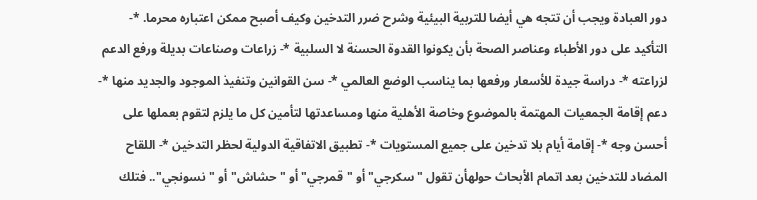دور العبادة ويجب أن تتجه هي أيضا للتربية البيئية وشرح ضرر التدخين وكيف أصبح ممكن اعتباره محرما. *- التأكيد على دور الأطباء وعناصر الصحة بأن يكونوا القدوة الحسنة لا السلبية *- زراعات وصناعات بديلة ورفع الدعم لزراعته *- دراسة جيدة للأسعار ورفعها بما يناسب الوضع العالمي *- سن القوانين وتنفيذ الموجود والجديد منها *- دعم إقامة الجمعيات المهتمة بالموضوع وخاصة الأهلية منها ومساعدتها لتأمين كل ما يلزم لتقوم بعملها على أحسن وجه *- إقامة أيام بلا تدخين على جميع المستويات *- تطبيق الاتفاقية الدولية لحظر التدخين *- اللقاح المضاد للتدخين بعد اتمام الأبحاث حولهأن تقول "سكرجي" أو "قمرجي" أو "حشاش" أو "نسونجي".. فتلك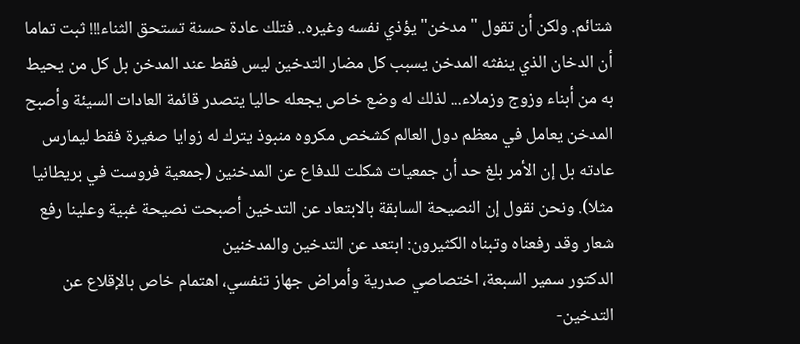شتائم. ولكن أن تقول "مدخن" يؤذي نفسه وغيره.. فتلك عادة حسنة تستحق الثناء!!! ثبت تماما أن الدخان الذي ينفثه المدخن يسبب كل مضار التدخين ليس فقط عند المدخن بل كل من يحيط به من أبناء وزوج وزملاء... لذلك له وضع خاص يجعله حاليا يتصدر قائمة العادات السيئة وأصبح المدخن يعامل في معظم دول العالم كشخص مكروه منبوذ يترك له زوايا صغيرة فقط ليمارس عادته بل إن الأمر بلغ حد أن جمعيات شكلت للدفاع عن المدخنين (جمعية فروست في بريطانيا مثلا). ونحن نقول إن النصيحة السابقة بالابتعاد عن التدخين أصبحت نصيحة غبية وعلينا رفع شعار وقد رفعناه وتبناه الكثيرون: ابتعد عن التدخين والمدخنين
الدكتور سمير السبعة، اختصاصي صدرية وأمراض جهاز تنفسي، اهتمام خاص بالإقلاع عن التدخين-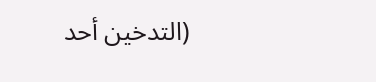(التدخين أحد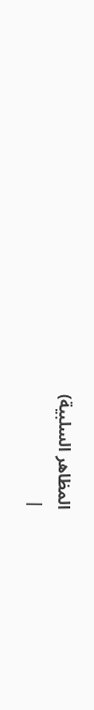المظاهر السلبية)
|